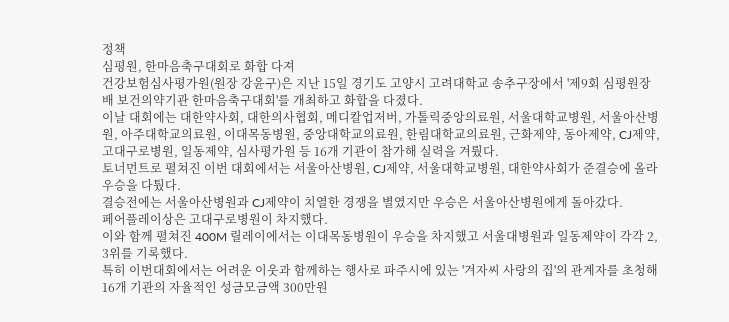정책
심평원, 한마음축구대회로 화합 다져
건강보험심사평가원(원장 강윤구)은 지난 15일 경기도 고양시 고려대학교 송추구장에서 '제9회 심평원장배 보건의약기관 한마음축구대회'를 개최하고 화합을 다졌다.
이날 대회에는 대한약사회, 대한의사협회, 메디칼업저버, 가톨릭중앙의료원, 서울대학교병원, 서울아산병원, 아주대학교의료원, 이대목동병원, 중앙대학교의료원, 한림대학교의료원, 근화제약, 동아제약, CJ제약, 고대구로병원, 일동제약, 심사평가원 등 16개 기관이 참가해 실력을 겨뤘다.
토너먼트로 펼쳐진 이번 대회에서는 서울아산병원, CJ제약, 서울대학교병원, 대한약사회가 준결승에 올라 우승을 다퉜다.
결승전에는 서울아산병원과 CJ제약이 치열한 경쟁을 별였지만 우승은 서울아산병원에게 돌아갔다.
페어플레이상은 고대구로병원이 차지했다.
이와 함께 펼쳐진 400M 릴레이에서는 이대목동병원이 우승을 차지했고 서울대병원과 일동제약이 각각 2, 3위를 기록했다.
특히 이번대회에서는 어려운 이웃과 함께하는 행사로 파주시에 있는 '겨자씨 사랑의 집'의 관계자를 초청해 16개 기관의 자율적인 성금모금액 300만원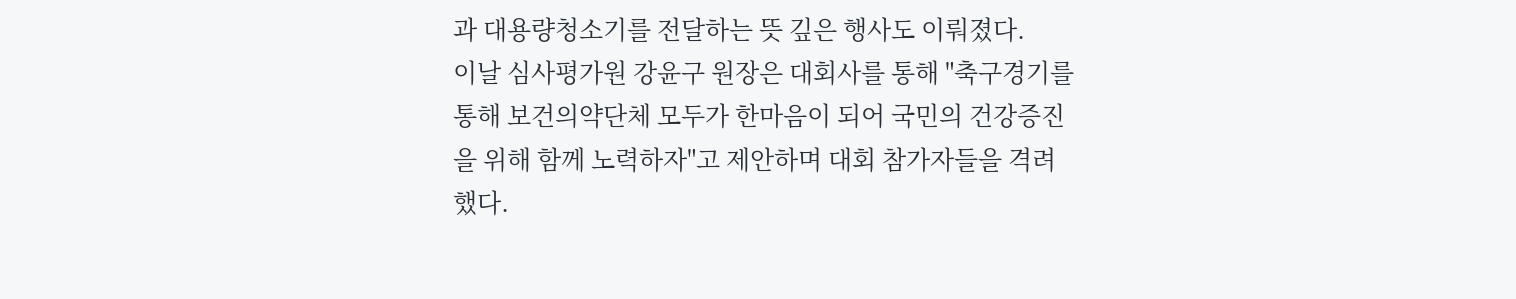과 대용량청소기를 전달하는 뜻 깊은 행사도 이뤄졌다.
이날 심사평가원 강윤구 원장은 대회사를 통해 "축구경기를 통해 보건의약단체 모두가 한마음이 되어 국민의 건강증진을 위해 함께 노력하자"고 제안하며 대회 참가자들을 격려했다.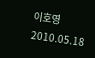이호영
2010.05.18